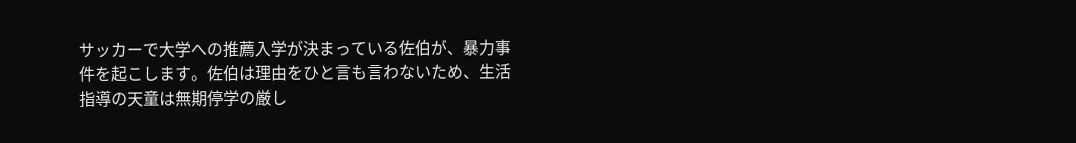サッカーで大学への推薦入学が決まっている佐伯が、暴力事件を起こします。佐伯は理由をひと言も言わないため、生活指導の天童は無期停学の厳し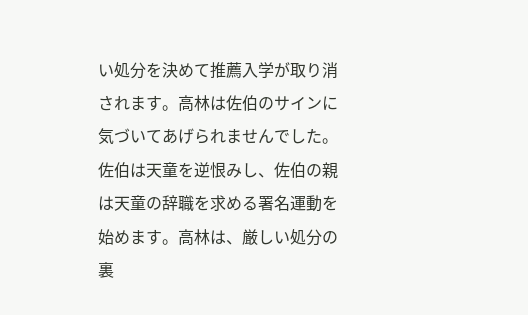い処分を決めて推薦入学が取り消されます。高林は佐伯のサインに気づいてあげられませんでした。佐伯は天童を逆恨みし、佐伯の親は天童の辞職を求める署名運動を始めます。高林は、厳しい処分の裏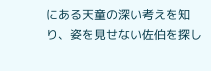にある天童の深い考えを知り、姿を見せない佐伯を探し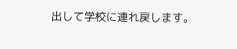出して学校に連れ戻します。